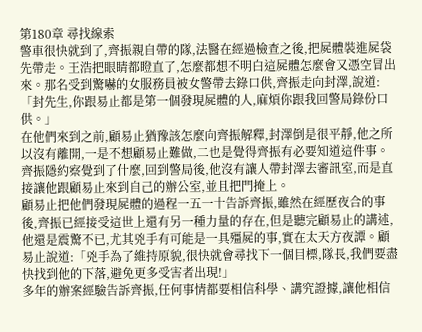第180章 尋找線索
警車很快就到了,齊振親自帶的隊,法醫在經過檢查之後,把屍體裝進屍袋先帶走。王浩把眼睛都瞪直了,怎麼都想不明白這屍體怎麼會又憑空冒出來。那名受到驚嚇的女服務員被女警帶去錄口供,齊振走向封澤,說道:「封先生,你跟易止都是第一個發現屍體的人,麻煩你跟我回警局錄份口供。」
在他們來到之前,顧易止猶豫該怎麼向齊振解釋,封澤倒是很平靜,他之所以沒有離開,一是不想顧易止難做,二也是覺得齊振有必要知道這件事。齊振隱約察覺到了什麼,回到警局後,他沒有讓人帶封澤去審訊室,而是直接讓他跟顧易止來到自己的辦公室,並且把門掩上。
顧易止把他們發現屍體的過程一五一十告訴齊振,雖然在經歷夜合的事後,齊振已經接受這世上還有另一種力量的存在,但是聽完顧易止的講述,他還是震驚不已,尤其兇手有可能是一具殭屍的事,實在太天方夜譚。顧易止說道:「兇手為了維持原貌,很快就會尋找下一個目標,隊長,我們要盡快找到他的下落,避免更多受害者出現!」
多年的辦案經驗告訴齊振,任何事情都要相信科學、講究證據,讓他相信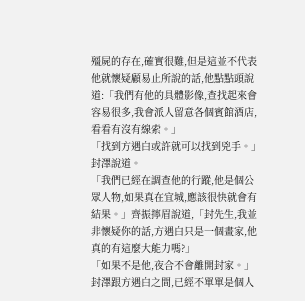殭屍的存在,確實很難,但是這並不代表他就懷疑顧易止所說的話,他點點頭說道:「我們有他的具體影像,查找起來會容易很多,我會派人留意各個賓館酒店,看看有沒有線索。」
「找到方遇白或許就可以找到兇手。」封澤說道。
「我們已經在調查他的行蹤,他是個公眾人物,如果真在宜城,應該很快就會有結果。」齊振擰眉說道,「封先生,我並非懷疑你的話,方遇白只是一個畫家,他真的有這麼大能力嗎?」
「如果不是他,夜合不會離開封家。」封澤跟方遇白之間,已經不單單是個人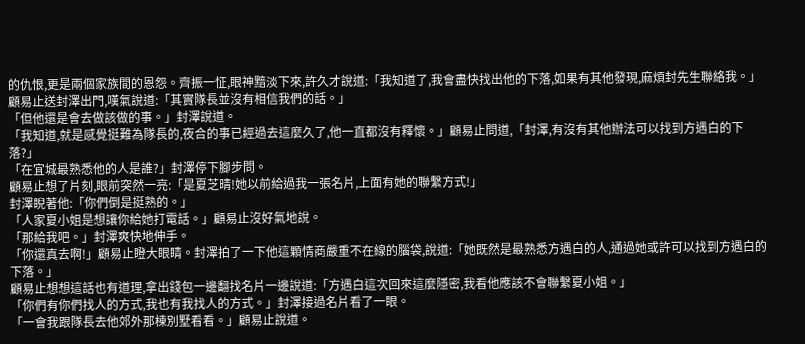的仇恨,更是兩個家族間的恩怨。齊振一怔,眼神黯淡下來,許久才說道:「我知道了,我會盡快找出他的下落,如果有其他發現,麻煩封先生聯絡我。」
顧易止送封澤出門,嘆氣說道:「其實隊長並沒有相信我們的話。」
「但他還是會去做該做的事。」封澤說道。
「我知道,就是感覺挺難為隊長的,夜合的事已經過去這麼久了,他一直都沒有釋懷。」顧易止問道,「封澤,有沒有其他辦法可以找到方遇白的下落?」
「在宜城最熟悉他的人是誰?」封澤停下腳步問。
顧易止想了片刻,眼前突然一亮:「是夏芝晴!她以前給過我一張名片,上面有她的聯繫方式!」
封澤睨著他:「你們倒是挺熟的。」
「人家夏小姐是想讓你給她打電話。」顧易止沒好氣地說。
「那給我吧。」封澤爽快地伸手。
「你還真去啊!」顧易止瞪大眼睛。封澤拍了一下他這顆情商嚴重不在線的腦袋,說道:「她既然是最熟悉方遇白的人,通過她或許可以找到方遇白的下落。」
顧易止想想這話也有道理,拿出錢包一邊翻找名片一邊說道:「方遇白這次回來這麼隱密,我看他應該不會聯繫夏小姐。」
「你們有你們找人的方式,我也有我找人的方式。」封澤接過名片看了一眼。
「一會我跟隊長去他郊外那棟別墅看看。」顧易止說道。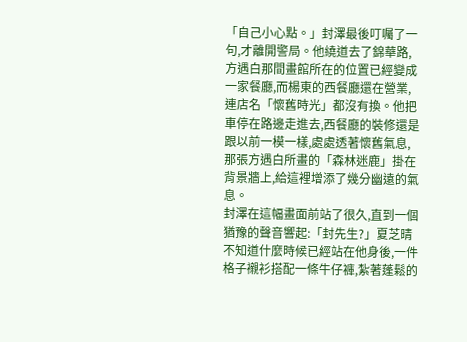「自己小心點。」封澤最後叮囑了一句,才離開警局。他繞道去了錦華路,方遇白那間畫館所在的位置已經變成一家餐廳,而楊東的西餐廳還在營業,連店名「懷舊時光」都沒有換。他把車停在路邊走進去,西餐廳的裝修還是跟以前一模一樣,處處透著懷舊氣息,那張方遇白所畫的「森林迷鹿」掛在背景牆上,給這裡增添了幾分幽遠的氣息。
封澤在這幅畫面前站了很久,直到一個猶豫的聲音響起:「封先生?」夏芝晴不知道什麼時候已經站在他身後,一件格子襯衫搭配一條牛仔褲,紮著蓬鬆的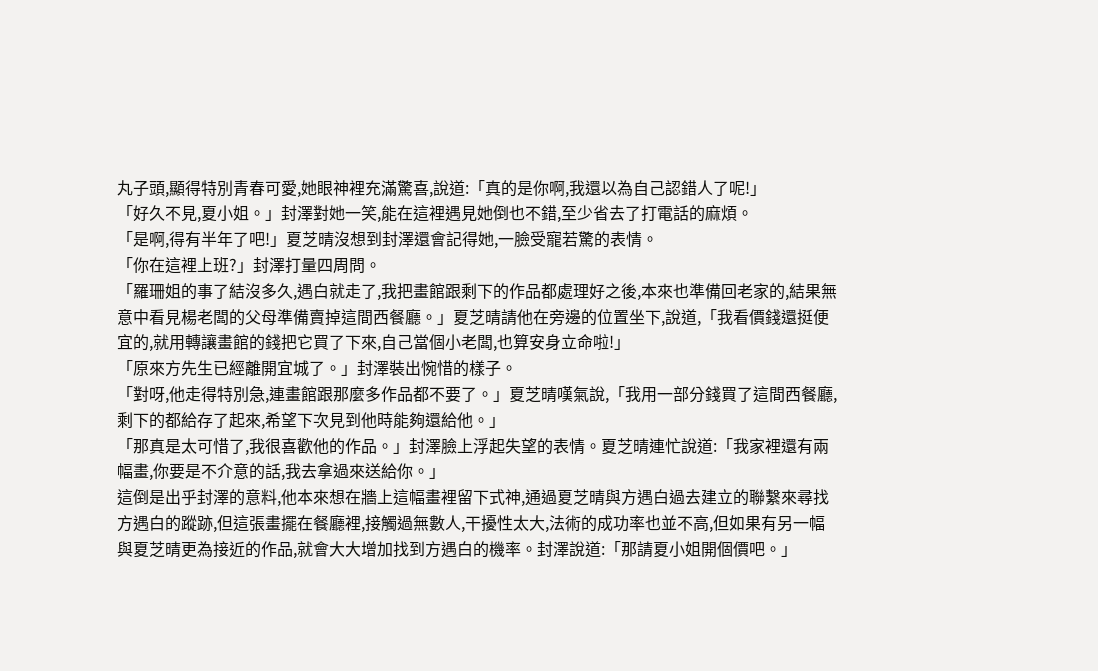丸子頭,顯得特別青春可愛,她眼神裡充滿驚喜,說道:「真的是你啊,我還以為自己認錯人了呢!」
「好久不見,夏小姐。」封澤對她一笑,能在這裡遇見她倒也不錯,至少省去了打電話的麻煩。
「是啊,得有半年了吧!」夏芝晴沒想到封澤還會記得她,一臉受寵若驚的表情。
「你在這裡上班?」封澤打量四周問。
「羅珊姐的事了結沒多久,遇白就走了,我把畫館跟剩下的作品都處理好之後,本來也準備回老家的,結果無意中看見楊老闆的父母準備賣掉這間西餐廳。」夏芝晴請他在旁邊的位置坐下,說道,「我看價錢還挺便宜的,就用轉讓畫館的錢把它買了下來,自己當個小老闆,也算安身立命啦!」
「原來方先生已經離開宜城了。」封澤裝出惋惜的樣子。
「對呀,他走得特別急,連畫館跟那麼多作品都不要了。」夏芝晴嘆氣說,「我用一部分錢買了這間西餐廳,剩下的都給存了起來,希望下次見到他時能夠還給他。」
「那真是太可惜了,我很喜歡他的作品。」封澤臉上浮起失望的表情。夏芝晴連忙說道:「我家裡還有兩幅畫,你要是不介意的話,我去拿過來送給你。」
這倒是出乎封澤的意料,他本來想在牆上這幅畫裡留下式神,通過夏芝晴與方遇白過去建立的聯繫來尋找方遇白的蹤跡,但這張畫擺在餐廳裡,接觸過無數人,干擾性太大,法術的成功率也並不高,但如果有另一幅與夏芝晴更為接近的作品,就會大大增加找到方遇白的機率。封澤說道:「那請夏小姐開個價吧。」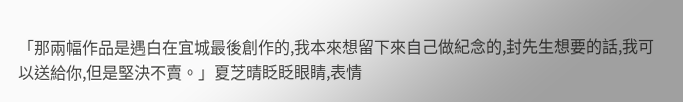「那兩幅作品是遇白在宜城最後創作的,我本來想留下來自己做紀念的,封先生想要的話,我可以送給你,但是堅決不賣。」夏芝晴眨眨眼睛,表情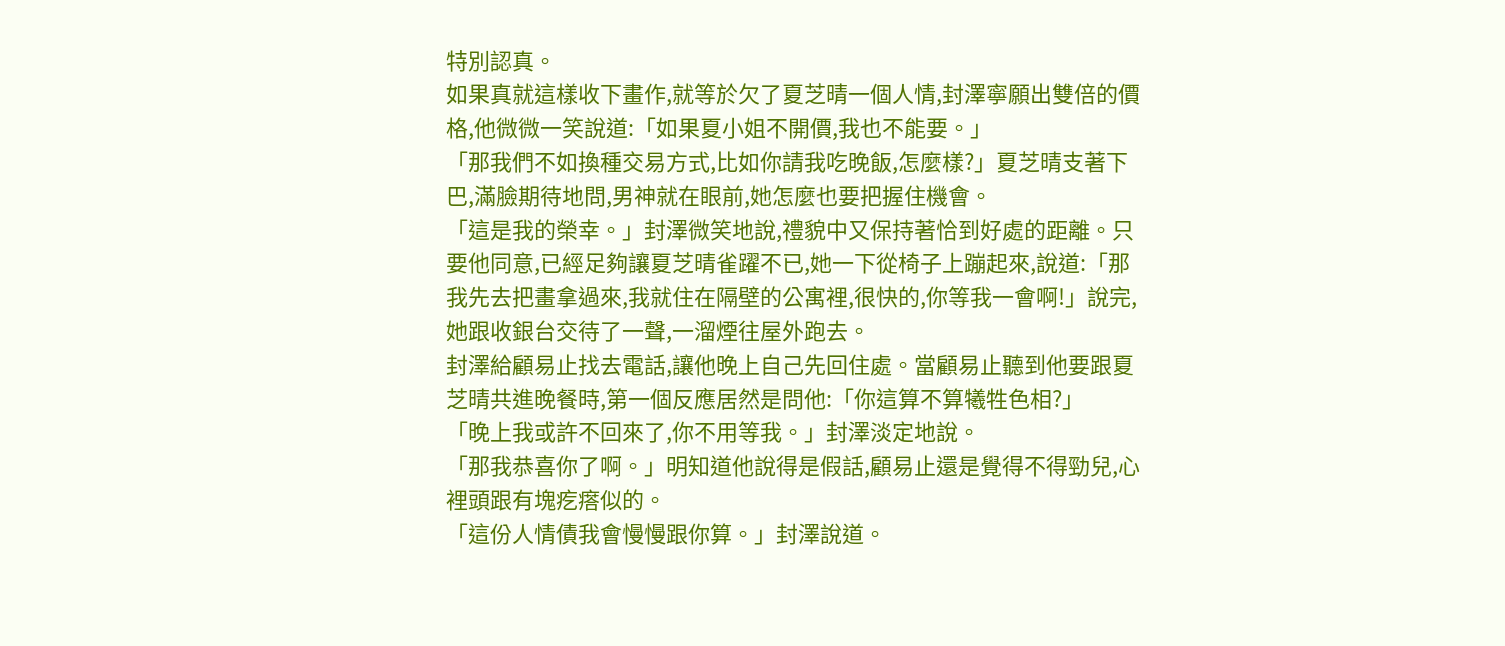特別認真。
如果真就這樣收下畫作,就等於欠了夏芝晴一個人情,封澤寧願出雙倍的價格,他微微一笑說道:「如果夏小姐不開價,我也不能要。」
「那我們不如換種交易方式,比如你請我吃晚飯,怎麼樣?」夏芝晴支著下巴,滿臉期待地問,男神就在眼前,她怎麼也要把握住機會。
「這是我的榮幸。」封澤微笑地說,禮貌中又保持著恰到好處的距離。只要他同意,已經足夠讓夏芝晴雀躍不已,她一下從椅子上蹦起來,說道:「那我先去把畫拿過來,我就住在隔壁的公寓裡,很快的,你等我一會啊!」說完,她跟收銀台交待了一聲,一溜煙往屋外跑去。
封澤給顧易止找去電話,讓他晚上自己先回住處。當顧易止聽到他要跟夏芝晴共進晚餐時,第一個反應居然是問他:「你這算不算犧牲色相?」
「晚上我或許不回來了,你不用等我。」封澤淡定地說。
「那我恭喜你了啊。」明知道他說得是假話,顧易止還是覺得不得勁兒,心裡頭跟有塊疙瘩似的。
「這份人情債我會慢慢跟你算。」封澤說道。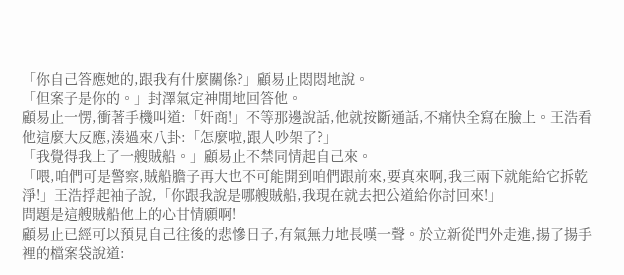「你自己答應她的,跟我有什麼關係?」顧易止悶悶地說。
「但案子是你的。」封澤氣定神閒地回答他。
顧易止一愣,衝著手機叫道:「奸商!」不等那邊說話,他就按斷通話,不痛快全寫在臉上。王浩看他這麼大反應,湊過來八卦:「怎麼啦,跟人吵架了?」
「我覺得我上了一艘賊船。」顧易止不禁同情起自己來。
「喂,咱們可是警察,賊船膽子再大也不可能開到咱們跟前來,要真來啊,我三兩下就能給它拆乾淨!」王浩捊起袖子說,「你跟我說是哪艘賊船,我現在就去把公道給你討回來!」
問題是這艘賊船他上的心甘情願啊!
顧易止已經可以預見自己往後的悲慘日子,有氣無力地長嘆一聲。於立新從門外走進,揚了揚手裡的檔案袋說道: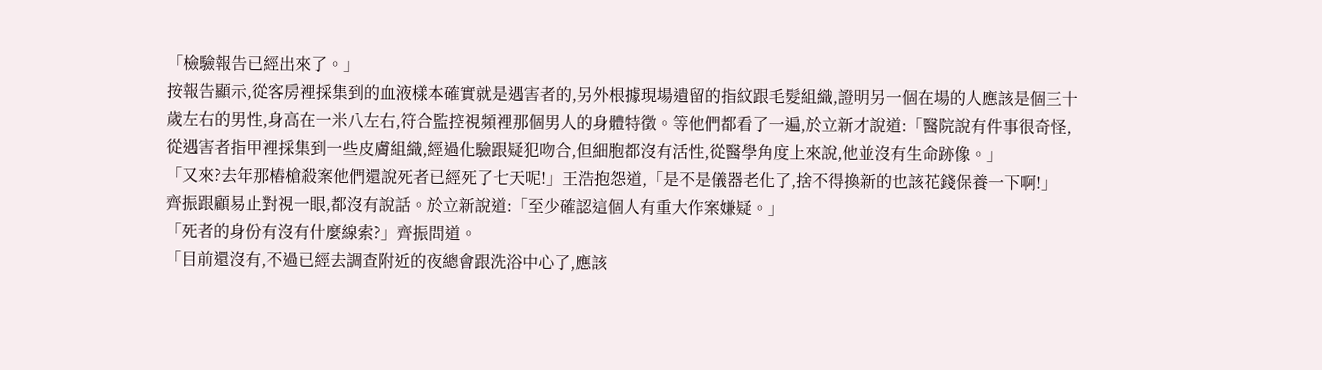「檢驗報告已經出來了。」
按報告顯示,從客房裡採集到的血液樣本確實就是遇害者的,另外根據現場遺留的指紋跟毛髮組織,證明另一個在場的人應該是個三十歲左右的男性,身高在一米八左右,符合監控視頻裡那個男人的身體特徵。等他們都看了一遍,於立新才說道:「醫院說有件事很奇怪,從遇害者指甲裡採集到一些皮膚組織,經過化驗跟疑犯吻合,但細胞都沒有活性,從醫學角度上來說,他並沒有生命跡像。」
「又來?去年那樁槍殺案他們還說死者已經死了七天呢!」王浩抱怨道,「是不是儀器老化了,捨不得換新的也該花錢保養一下啊!」
齊振跟顧易止對視一眼,都沒有說話。於立新說道:「至少確認這個人有重大作案嫌疑。」
「死者的身份有沒有什麼線索?」齊振問道。
「目前還沒有,不過已經去調查附近的夜總會跟洗浴中心了,應該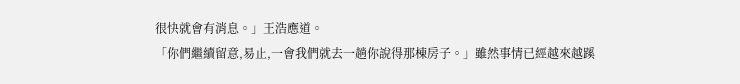很快就會有消息。」王浩應道。
「你們繼續留意,易止,一會我們就去一趟你說得那棟房子。」雖然事情已經越來越蹊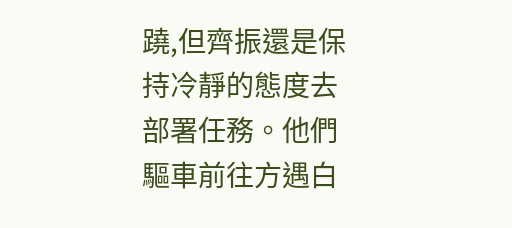蹺,但齊振還是保持冷靜的態度去部署任務。他們驅車前往方遇白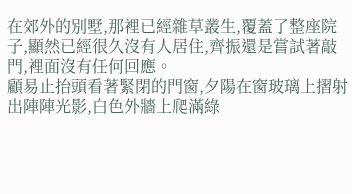在郊外的別墅,那裡已經雜草叢生,覆蓋了整座院子,顯然已經很久沒有人居住,齊振還是嘗試著敲門,裡面沒有任何回應。
顧易止抬頭看著緊閉的門窗,夕陽在窗玻璃上摺射出陣陣光影,白色外牆上爬滿綠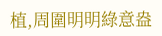植,周圍明明綠意盎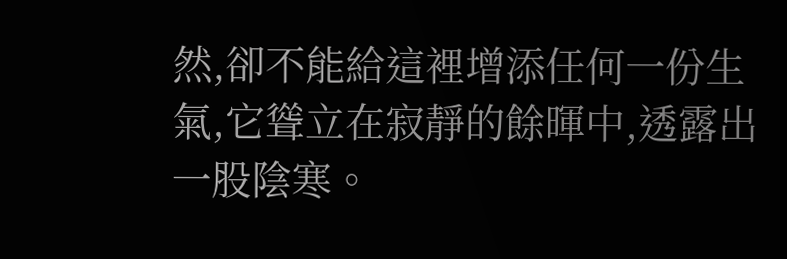然,卻不能給這裡增添任何一份生氣,它聳立在寂靜的餘暉中,透露出一股陰寒。